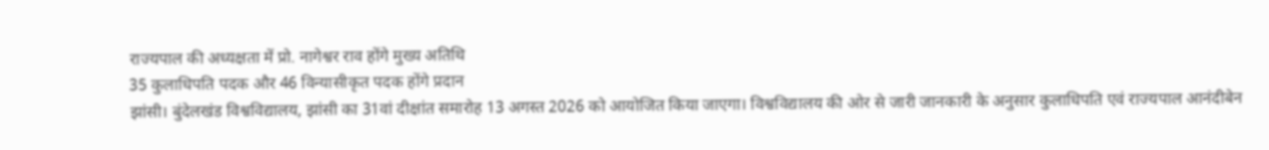राज्यपाल की अध्यक्षता में प्रो. नागेश्वर राव होंगे मुख्य अतिथि
35 कुलाधिपति पदक और 46 विन्यासीकृत पदक होंगे प्रदान
झांसी। बुंदेलखंड विश्वविद्यालय, झांसी का 31वां दीक्षांत समारोह 13 अगस्त 2026 को आयोजित किया जाएगा। विश्वविद्यालय की ओर से जारी जानकारी के अनुसार कुलाधिपति एवं राज्यपाल आनंदीबेन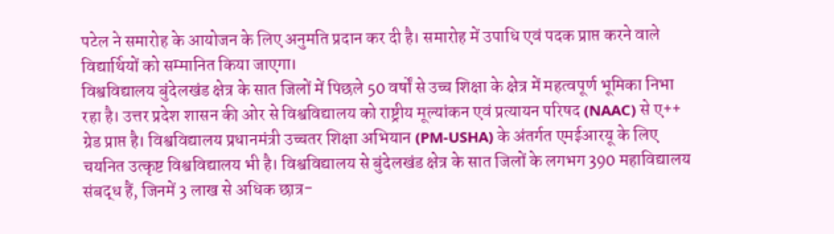पटेल ने समारोह के आयोजन के लिए अनुमति प्रदान कर दी है। समारोह में उपाधि एवं पदक प्राप्त करने वाले विद्यार्थियों को सम्मानित किया जाएगा।
विश्वविद्यालय बुंदेलखंड क्षेत्र के सात जिलों में पिछले 50 वर्षों से उच्च शिक्षा के क्षेत्र में महत्वपूर्ण भूमिका निभा रहा है। उत्तर प्रदेश शासन की ओर से विश्वविद्यालय को राष्ट्रीय मूल्यांकन एवं प्रत्यायन परिषद (NAAC) से ए++ ग्रेड प्राप्त है। विश्वविद्यालय प्रधानमंत्री उच्चतर शिक्षा अभियान (PM-USHA) के अंतर्गत एमईआरयू के लिए चयनित उत्कृष्ट विश्वविद्यालय भी है। विश्वविद्यालय से बुंदेलखंड क्षेत्र के सात जिलों के लगभग 390 महाविद्यालय संबद्ध हैं, जिनमें 3 लाख से अधिक छात्र-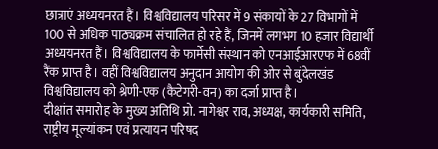छात्राएं अध्ययनरत हैं। विश्वविद्यालय परिसर में 9 संकायों के 27 विभागों में 100 से अधिक पाठ्यक्रम संचालित हो रहे हैं, जिनमें लगभग 10 हजार विद्यार्थी अध्ययनरत हैं। विश्वविद्यालय के फार्मेसी संस्थान को एनआईआरएफ में 68वीं रैंक प्राप्त है। वहीं विश्वविद्यालय अनुदान आयोग की ओर से बुंदेलखंड विश्वविद्यालय को श्रेणी-एक (कैटेगरी-वन) का दर्जा प्राप्त है।
दीक्षांत समारोह के मुख्य अतिथि प्रो. नागेश्वर राव, अध्यक्ष, कार्यकारी समिति, राष्ट्रीय मूल्यांकन एवं प्रत्यायन परिषद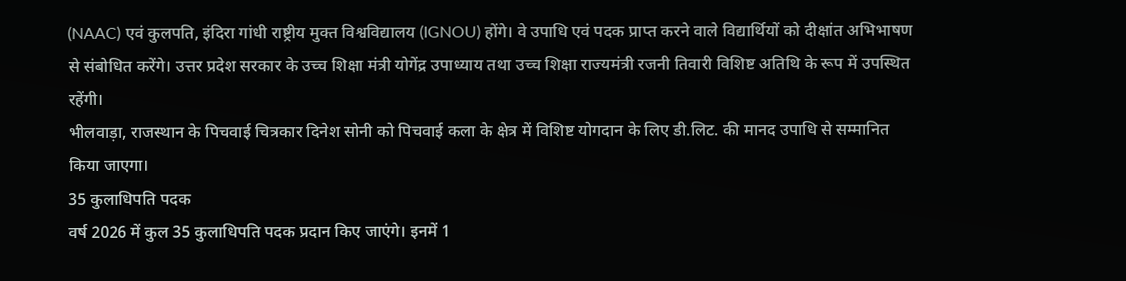(NAAC) एवं कुलपति, इंदिरा गांधी राष्ट्रीय मुक्त विश्वविद्यालय (IGNOU) होंगे। वे उपाधि एवं पदक प्राप्त करने वाले विद्यार्थियों को दीक्षांत अभिभाषण से संबोधित करेंगे। उत्तर प्रदेश सरकार के उच्च शिक्षा मंत्री योगेंद्र उपाध्याय तथा उच्च शिक्षा राज्यमंत्री रजनी तिवारी विशिष्ट अतिथि के रूप में उपस्थित रहेंगी।
भीलवाड़ा, राजस्थान के पिचवाई चित्रकार दिनेश सोनी को पिचवाई कला के क्षेत्र में विशिष्ट योगदान के लिए डी.लिट. की मानद उपाधि से सम्मानित किया जाएगा।
35 कुलाधिपति पदक
वर्ष 2026 में कुल 35 कुलाधिपति पदक प्रदान किए जाएंगे। इनमें 1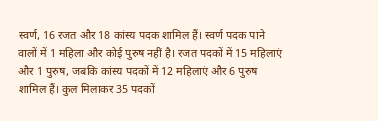स्वर्ण, 16 रजत और 18 कांस्य पदक शामिल हैं। स्वर्ण पदक पाने वालों में 1 महिला और कोई पुरुष नहीं है। रजत पदकों में 15 महिलाएं और 1 पुरुष, जबकि कांस्य पदकों में 12 महिलाएं और 6 पुरुष शामिल हैं। कुल मिलाकर 35 पदकों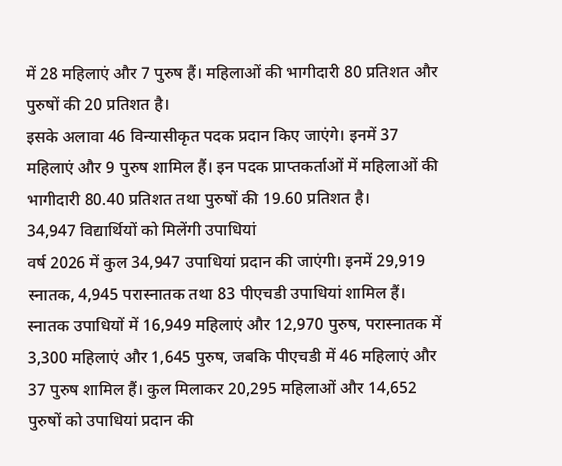में 28 महिलाएं और 7 पुरुष हैं। महिलाओं की भागीदारी 80 प्रतिशत और पुरुषों की 20 प्रतिशत है।
इसके अलावा 46 विन्यासीकृत पदक प्रदान किए जाएंगे। इनमें 37 महिलाएं और 9 पुरुष शामिल हैं। इन पदक प्राप्तकर्ताओं में महिलाओं की भागीदारी 80.40 प्रतिशत तथा पुरुषों की 19.60 प्रतिशत है।
34,947 विद्यार्थियों को मिलेंगी उपाधियां
वर्ष 2026 में कुल 34,947 उपाधियां प्रदान की जाएंगी। इनमें 29,919 स्नातक, 4,945 परास्नातक तथा 83 पीएचडी उपाधियां शामिल हैं।
स्नातक उपाधियों में 16,949 महिलाएं और 12,970 पुरुष, परास्नातक में 3,300 महिलाएं और 1,645 पुरुष, जबकि पीएचडी में 46 महिलाएं और 37 पुरुष शामिल हैं। कुल मिलाकर 20,295 महिलाओं और 14,652 पुरुषों को उपाधियां प्रदान की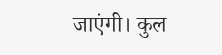जाएंगी। कुल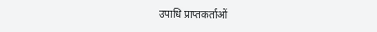उपाधि प्राप्तकर्ताओं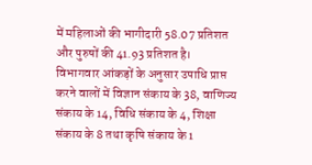में महिलाओं की भागीदारी 58.07 प्रतिशत और पुरुषों की 41.93 प्रतिशत है।
विभागवार आंकड़ों के अनुसार उपाधि प्राप्त करने वालों में विज्ञान संकाय के 38, वाणिज्य संकाय के 14, विधि संकाय के 4, शिक्षा संकाय के 8 तथा कृषि संकाय के 1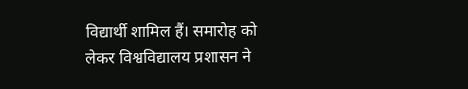विद्यार्थी शामिल हैं। समारोह को लेकर विश्वविद्यालय प्रशासन ने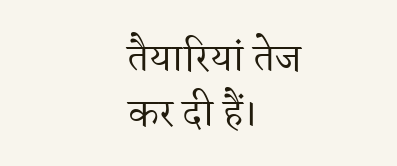तैयारियां तेज कर दी हैं।